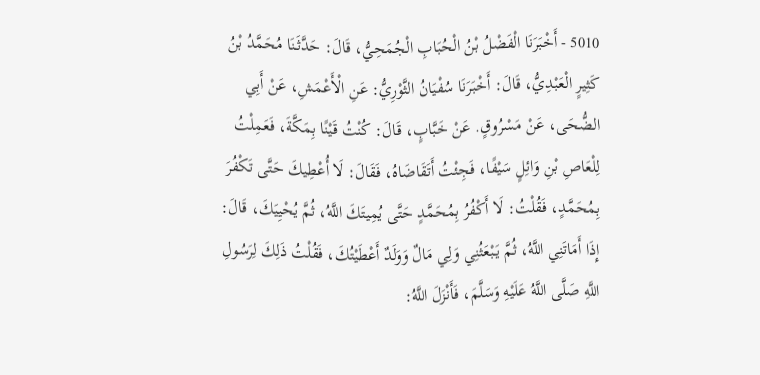5010 - أَخْبَرَنَا الْفَضْلُ بْنُ الْحُبَابِ الْجُمَحِيُّ، قَالَ: حَدَّثَنَا مُحَمَّدُ بْنُ كَثِيرٍ الْعَبْدِيُّ، قَالَ: أَخْبَرَنَا سُفْيَانُ الثَّوْرِيُّ: عَنِ الْأَعْمَشِ، عَنْ أَبِي الضُّحَى، عَنْ مَسْرُوقٍ. عَنْ خَبَّابٍ، قَالَ: كُنْتُ قَيْنًا بِمَكَّةَ، فَعَمِلْتُ لِلْعَاصِ بْنِ وَائِلٍ سَيْفًا، فَجِئْتُ أَتَقَاضَاهُ، فَقَالَ: لَا أُعْطِيكَ حَتَّى تَكْفُرَ بِمُحَمَّدٍ، فَقُلْتُ: لَا أَكْفُرُ بِمُحَمَّدٍ حَتَّى يُمِيتَكَ اللَّهُ، ثُمَّ يُحْيِيَكَ، قَالَ: إِذَا أَمَاتَنِي اللَّهُ، ثُمَّ يَبْعَثُنِي وَلِي مَالٌ وَوَلَدٌ أَعْطَيْتُكَ، فَقُلْتُ ذَلِكَ لِرَسُولِ اللَّهِ صَلَّى اللَّهُ عَلَيْهِ وَسَلَّمَ، فَأَنْزَلَ اللَّهُ: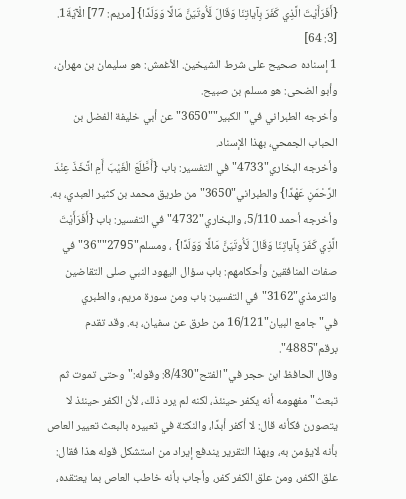{أَفَرَأَيْتَ الَّذِي كَفَرَ بِآياتِنَا وَقَالَ لَأُوتَيَنَّ مَالًا وَوَلَدًا} [مريم: 77] الْآيَةَ1. [3: 64]
1 إسناده صحيح على شرط الشيخين. الأغمش: هو سليمان بن مهران، وأبو الضحى: هو مسلم بن صبيح.
وأخرجه الطبراني في"الكبير""3650"عن أبي خليفة الفضل بن الحباب الجمحي، بهذا الإسناد.
وأخرجه البخاري"4733"في التفسير: باب {أَطَّلَعَ الْغَيْبَ أَمِ اتَّخَذَ عِنْدَ الرَّحْمَنِ عَهْدًا} والطبراني"3650"من طريق محمد بن كثير العبدي، به.
وأخرجه أحمد 5/110، والبخاري"4732"في التفسير: باب {أَفَرَأَيْتَ الَّذِي كَفَرَ بِآياتِنَا وَقَالَ لَأُوتَيَنَّ مَالًا وَوَلَدًا} ، ومسلم"2795""36"في صفات المنافقين وأحكامهم: باب سؤال اليهود النبي صلى التقاضين والترمذي"3162"في التفسير: باب ومن سورة مريم، والطبري في"جامع البيان"16/121 من طرق عن سفيان، به. وقد تقدم برقم"4885".
وقال الحافظ ابن حجر في"الفتح"8/430: وقوله:"وحتى تموت ثم تبعث"مفهومه أنه يكفر حينئذ، لكنه لم يرد ذلك، لأن الكفر حينئذ لا يتصورن فكأنه قال: لا أكفر أبدًا، والنكتة في تعبيره بالبعث تعيير العاص بأنه لايؤمن به، وبهذا التقرير يندفع إيراد من استشكل قوله هذا فقال: علق الكفر، ومن علق الكفر كفر، وأجاب بأنه خاطب العاص بما يعتقده،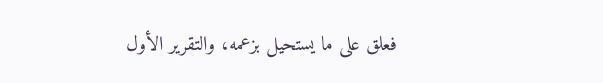فعلق على ما يستحيل بزعمه، والتقرير الأول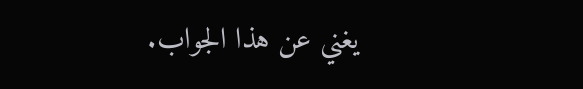يغني عن هذا الجواب.